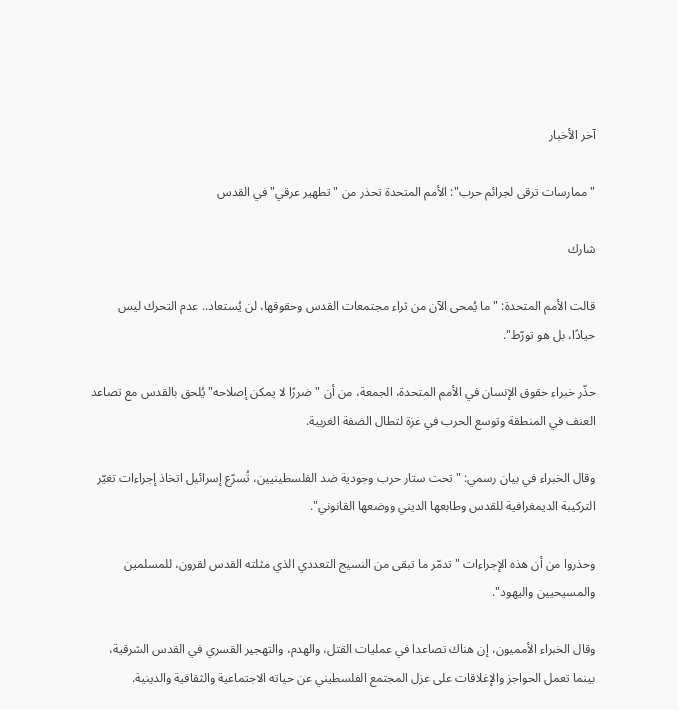آخر الأخبار

"ممارسات ترقى لجرائم حرب": الأمم المتحدة تحذر من "تطهير عرقي" في القدس

شارك

قالت الأمم المتحدة: "ما يُمحى الآن من ثراء مجتمعات القدس وحقوقها، لن يُستعاد.. عدم التحرك ليس حيادًا، بل هو تورّط".

حذّر خبراء حقوق الإنسان في الأمم المتحدة، الجمعة، من أن "ضررًا لا يمكن إصلاحه" يُلحق بالقدس مع تصاعد العنف في المنطقة وتوسع الحرب في غزة لتطال الضفة الغربية.

وقال الخبراء في بيان رسمي: "تحت ستار حرب وجودية ضد الفلسطينيين، تُسرّع إسرائيل اتخاذ إجراءات تغيّر التركيبة الديمغرافية للقدس وطابعها الديني ووضعها القانوني".

وحذروا من أن هذه الإجراءات "تدمّر ما تبقى من النسيج التعددي الذي مثلته القدس لقرون، للمسلمين والمسيحيين واليهود".

وقال الخبراء الأمميون، إن هناك تصاعدا في عمليات القتل، والهدم، والتهجير القسري في القدس الشرقية، بينما تعمل الحواجز والإغلاقات على عزل المجتمع الفلسطيني عن حياته الاجتماعية والثقافية والدينية.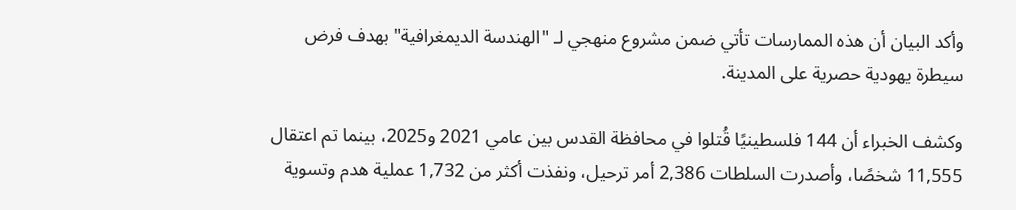وأكد البيان أن هذه الممارسات تأتي ضمن مشروع منهجي لـ "الهندسة الديمغرافية" بهدف فرض سيطرة يهودية حصرية على المدينة.

وكشف الخبراء أن 144 فلسطينيًا قُتلوا في محافظة القدس بين عامي 2021 و2025، بينما تم اعتقال 11,555 شخصًا، وأصدرت السلطات 2,386 أمر ترحيل، ونفذت أكثر من 1,732 عملية هدم وتسوية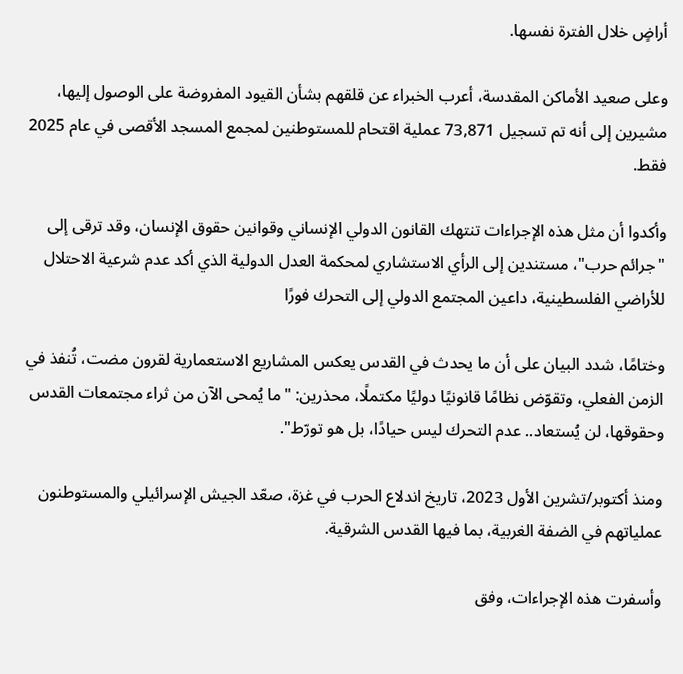أراضٍ خلال الفترة نفسها.

وعلى صعيد الأماكن المقدسة، أعرب الخبراء عن قلقهم بشأن القيود المفروضة على الوصول إليها، مشيرين إلى أنه تم تسجيل 73,871 عملية اقتحام للمستوطنين لمجمع المسجد الأقصى في عام 2025 فقط.

وأكدوا أن مثل هذه الإجراءات تنتهك القانون الدولي الإنساني وقوانين حقوق الإنسان، وقد ترقى إلى "جرائم حرب"، مستندين إلى الرأي الاستشاري لمحكمة العدل الدولية الذي أكد عدم شرعية الاحتلال للأراضي الفلسطينية، داعين المجتمع الدولي إلى التحرك فورًا

وختامًا، شدد البيان على أن ما يحدث في القدس يعكس المشاريع الاستعمارية لقرون مضت، تُنفذ في الزمن الفعلي، وتقوّض نظامًا قانونيًا دوليًا مكتملًا، محذرين: "ما يُمحى الآن من ثراء مجتمعات القدس وحقوقها، لن يُستعاد.. عدم التحرك ليس حيادًا، بل هو تورّط".

ومنذ أكتوبر/تشرين الأول 2023، تاريخ اندلاع الحرب في غزة، صعّد الجيش الإسرائيلي والمستوطنون عملياتهم في الضفة الغربية، بما فيها القدس الشرقية.

وأسفرت هذه الإجراءات، وفق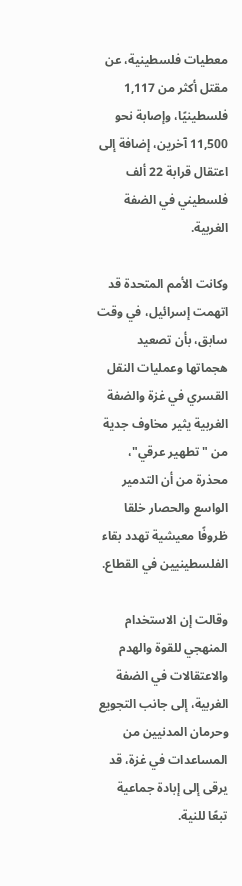معطيات فلسطينية، عن مقتل أكثر من 1,117 فلسطينيًا، وإصابة نحو 11,500 آخرين، إضافة إلى اعتقال قرابة 22 ألف فلسطيني في الضفة الغربية.

وكانت الأمم المتحدة قد اتهمت إسرائيل، في وقت سابق، بأن تصعيد هجماتها وعمليات النقل القسري في غزة والضفة الغربية يثير مخاوف جدية من "تطهير عرقي"، محذرة من أن التدمير الواسع والحصار خلقا ظروفًا معيشية تهدد بقاء الفلسطينيين في القطاع.

وقالت إن الاستخدام المنهجي للقوة والهدم والاعتقالات في الضفة الغربية، إلى جانب التجويع وحرمان المدنيين من المساعدات في غزة، قد يرقى إلى إبادة جماعية تبعًا للنية.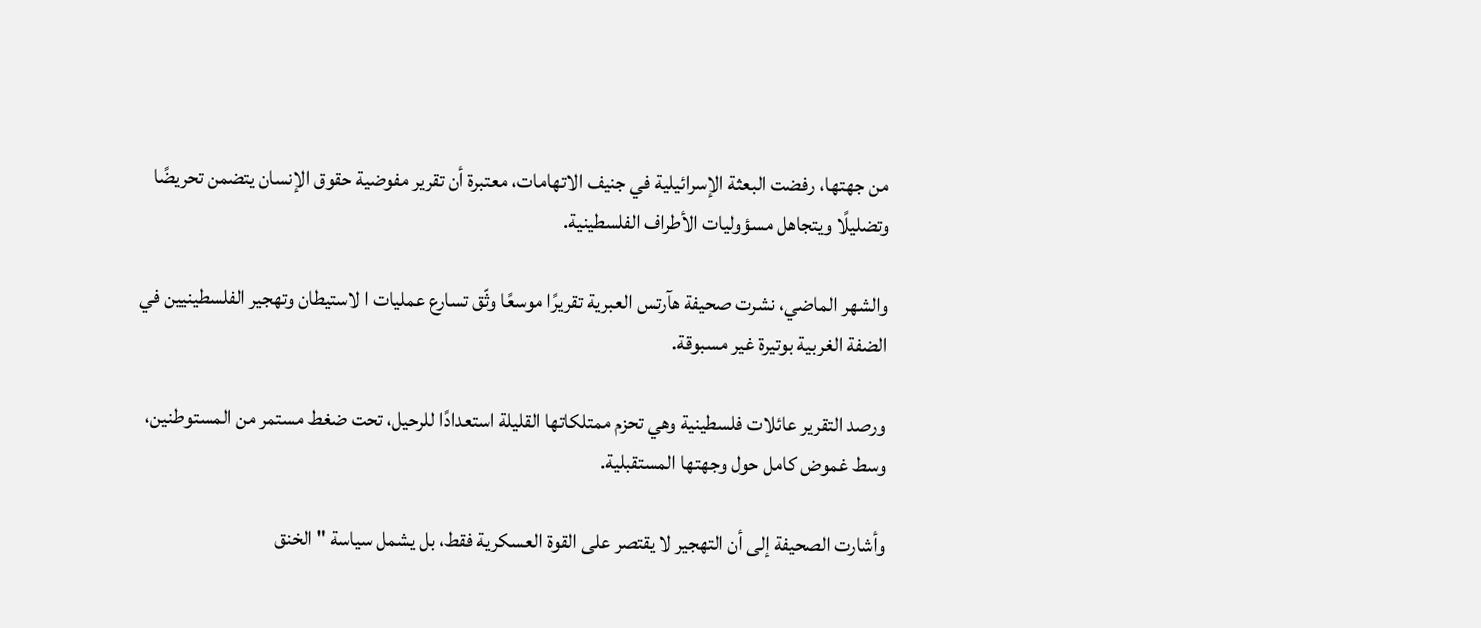من جهتها، رفضت البعثة الإسرائيلية في جنيف الاتهامات، معتبرة أن تقرير مفوضية حقوق الإنسان يتضمن تحريضًا وتضليلًا ويتجاهل مسؤوليات الأطراف الفلسطينية.

والشهر الماضي، نشرت صحيفة هآرتس العبرية تقريرًا موسعًا وثّق تسارع عمليات ا لاستيطان وتهجير الفلسطينيين في الضفة الغربية بوتيرة غير مسبوقة.

ورصد التقرير عائلات فلسطينية وهي تحزم ممتلكاتها القليلة استعدادًا للرحيل، تحت ضغط مستمر من المستوطنين، وسط غموض كامل حول وجهتها المستقبلية.

وأشارت الصحيفة إلى أن التهجير لا يقتصر على القوة العسكرية فقط، بل يشمل سياسة "الخنق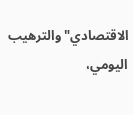الاقتصادي" والترهيب اليومي،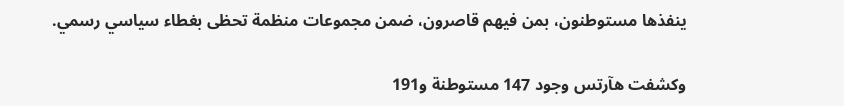ينفذها مستوطنون، بمن فيهم قاصرون، ضمن مجموعات منظمة تحظى بغطاء سياسي رسمي.

وكشفت هآرتس وجود 147 مستوطنة و191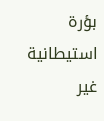بؤرة استيطانية غير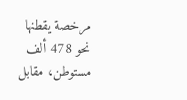مرخصة يقطنها نحو 478 ألف مستوطن، مقابل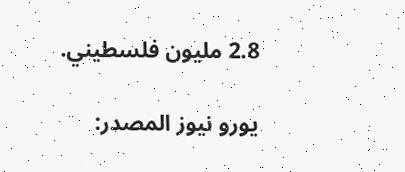2.8 مليون فلسطيني.

يورو نيوز المصدر: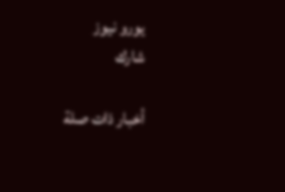يورو نيوز
شارك

أخبار ذات صلة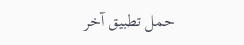حمل تطبيق آخر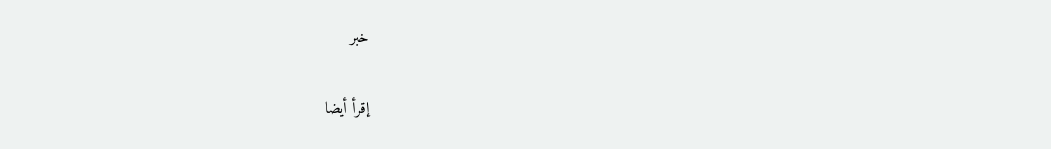خبر

إقرأ أيضا